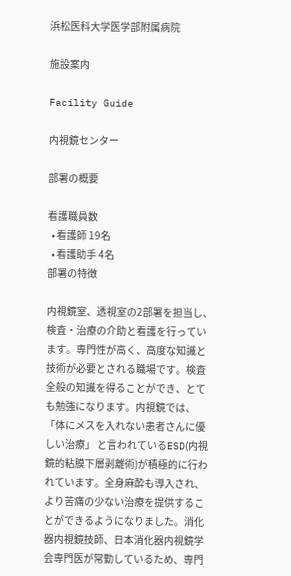浜松医科大学医学部附属病院

施設案内

Facility Guide

内視鏡センター

部署の概要

看護職員数
  • 看護師 19名
  • 看護助手 4名
部署の特徴

内視鏡室、透視室の2部署を担当し、検査・治療の介助と看護を行っています。専門性が高く、高度な知識と技術が必要とされる職場です。検査全般の知識を得ることができ、とても勉強になります。内視鏡では、「体にメスを入れない患者さんに優しい治療」 と言われているESD(内視鏡的粘膜下層剥離術)が積極的に行われています。全身麻酔も導入され、より苦痛の少ない治療を提供することができるようになりました。消化器内視鏡技師、日本消化器内視鏡学会専門医が常勤しているため、専門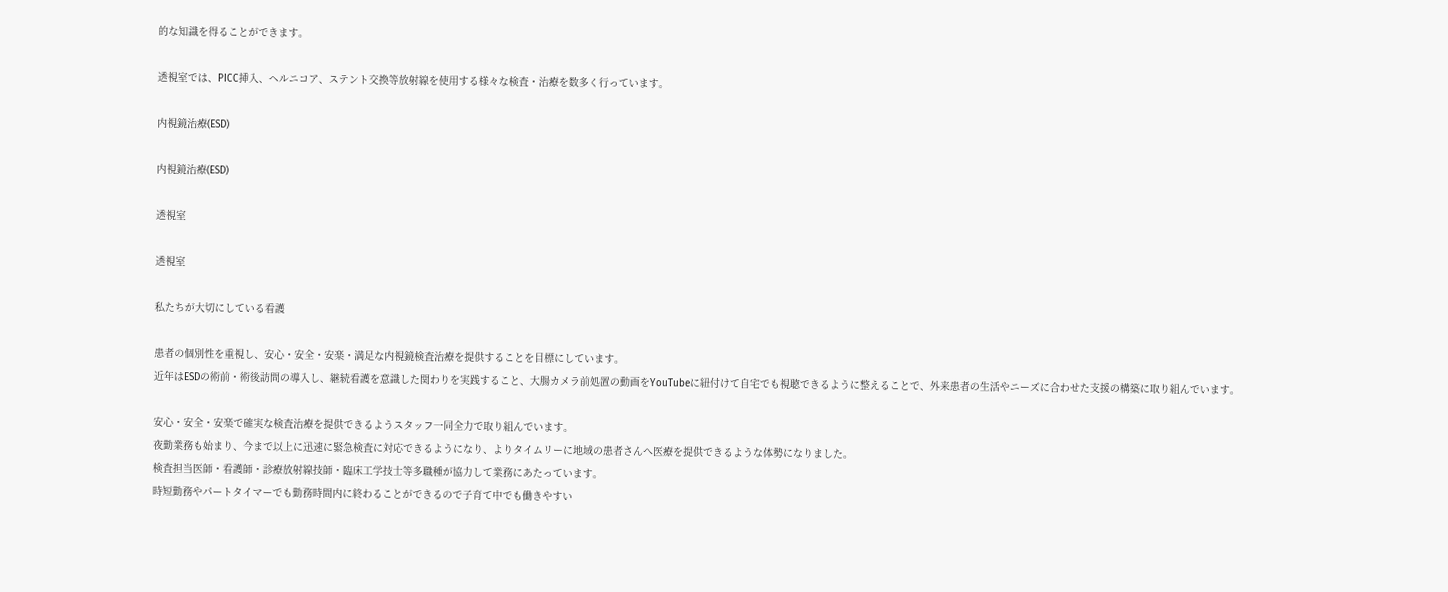的な知識を得ることができます。

透視室では、PICC挿入、ヘルニコア、ステント交換等放射線を使用する様々な検査・治療を数多く行っています。

内視鏡治療(ESD)

内視鏡治療(ESD)

透視室

透視室

私たちが大切にしている看護

患者の個別性を重視し、安心・安全・安楽・満足な内視鏡検査治療を提供することを目標にしています。
近年はESDの術前・術後訪問の導入し、継続看護を意識した関わりを実践すること、大腸カメラ前処置の動画をYouTubeに紐付けて自宅でも視聴できるように整えることで、外来患者の生活やニーズに合わせた支援の構築に取り組んでいます。

安心・安全・安楽で確実な検査治療を提供できるようスタッフ一同全力で取り組んでいます。
夜勤業務も始まり、今まで以上に迅速に緊急検査に対応できるようになり、よりタイムリーに地域の患者さんへ医療を提供できるような体勢になりました。
検査担当医師・看護師・診療放射線技師・臨床工学技士等多職種が協力して業務にあたっています。
時短勤務やパートタイマーでも勤務時間内に終わることができるので子育て中でも働きやすい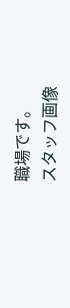職場です。
スタッフ画像